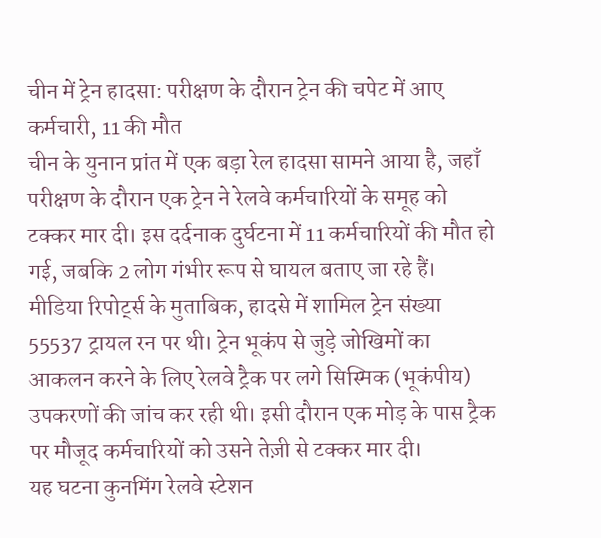चीन में ट्रेन हादसा: परीक्षण के दौरान ट्रेन की चपेट में आए कर्मचारी, 11 की मौत
चीन के युनान प्रांत में एक बड़ा रेल हादसा सामने आया है, जहाँ परीक्षण के दौरान एक ट्रेन ने रेलवे कर्मचारियों के समूह को टक्कर मार दी। इस दर्दनाक दुर्घटना में 11 कर्मचारियों की मौत हो गई, जबकि 2 लोग गंभीर रूप से घायल बताए जा रहे हैं।
मीडिया रिपोर्ट्स के मुताबिक, हादसे में शामिल ट्रेन संख्या 55537 ट्रायल रन पर थी। ट्रेन भूकंप से जुड़े जोखिमों का आकलन करने के लिए रेलवे ट्रैक पर लगे सिस्मिक (भूकंपीय) उपकरणों की जांच कर रही थी। इसी दौरान एक मोड़ के पास ट्रैक पर मौजूद कर्मचारियों को उसने तेज़ी से टक्कर मार दी।
यह घटना कुनमिंग रेलवे स्टेशन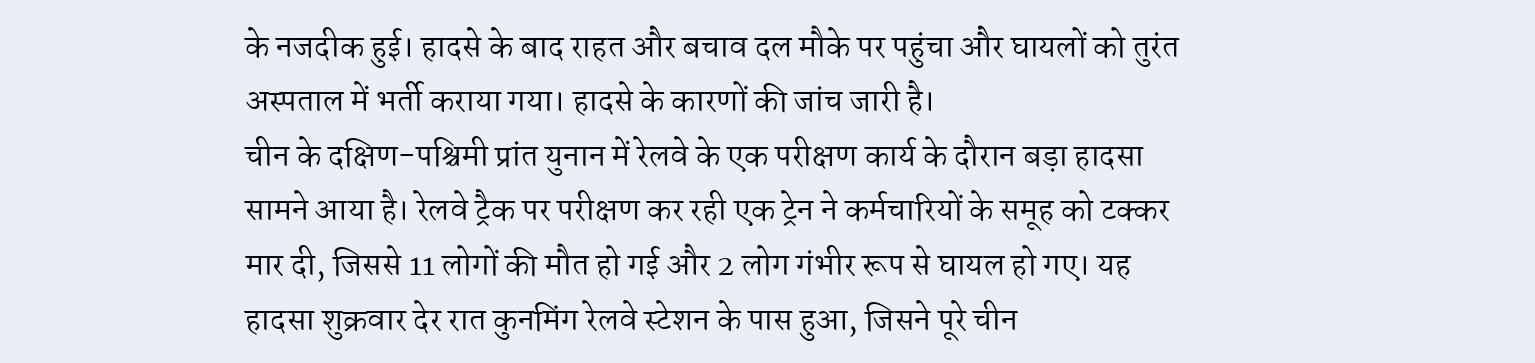के नजदीक हुई। हादसे के बाद राहत और बचाव दल मौके पर पहुंचा और घायलों को तुरंत अस्पताल में भर्ती कराया गया। हादसे के कारणों की जांच जारी है।
चीन के दक्षिण-पश्चिमी प्रांत युनान में रेलवे के एक परीक्षण कार्य के दौरान बड़ा हादसा सामने आया है। रेलवे ट्रैक पर परीक्षण कर रही एक ट्रेन ने कर्मचारियों के समूह को टक्कर मार दी, जिससे 11 लोगों की मौत हो गई और 2 लोग गंभीर रूप से घायल हो गए। यह हादसा शुक्रवार देर रात कुनमिंग रेलवे स्टेशन के पास हुआ, जिसने पूरे चीन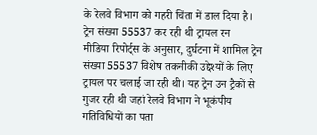के रेलवे विभाग को गहरी चिंता में डाल दिया है।
ट्रेन संख्या 55537 कर रही थी ट्रायल रन
मीडिया रिपोर्ट्स के अनुसार, दुर्घटना में शामिल ट्रेन संख्या 55537 विशेष तकनीकी उद्देश्यों के लिए ट्रायल पर चलाई जा रही थी। यह ट्रेन उन ट्रैकों से गुजर रही थी जहां रेलवे विभाग ने भूकंपीय गतिविधियों का पता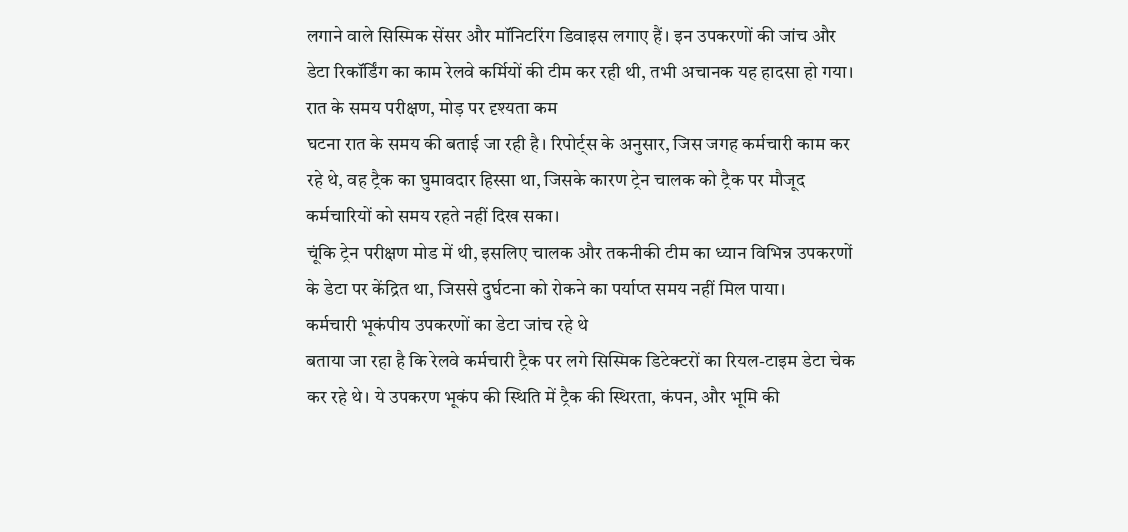लगाने वाले सिस्मिक सेंसर और मॉनिटरिंग डिवाइस लगाए हैं। इन उपकरणों की जांच और डेटा रिकॉर्डिंग का काम रेलवे कर्मियों की टीम कर रही थी, तभी अचानक यह हादसा हो गया।
रात के समय परीक्षण, मोड़ पर दृश्यता कम
घटना रात के समय की बताई जा रही है। रिपोर्ट्स के अनुसार, जिस जगह कर्मचारी काम कर रहे थे, वह ट्रैक का घुमावदार हिस्सा था, जिसके कारण ट्रेन चालक को ट्रैक पर मौजूद कर्मचारियों को समय रहते नहीं दिख सका।
चूंकि ट्रेन परीक्षण मोड में थी, इसलिए चालक और तकनीकी टीम का ध्यान विभिन्न उपकरणों के डेटा पर केंद्रित था, जिससे दुर्घटना को रोकने का पर्याप्त समय नहीं मिल पाया।
कर्मचारी भूकंपीय उपकरणों का डेटा जांच रहे थे
बताया जा रहा है कि रेलवे कर्मचारी ट्रैक पर लगे सिस्मिक डिटेक्टरों का रियल-टाइम डेटा चेक कर रहे थे। ये उपकरण भूकंप की स्थिति में ट्रैक की स्थिरता, कंपन, और भूमि की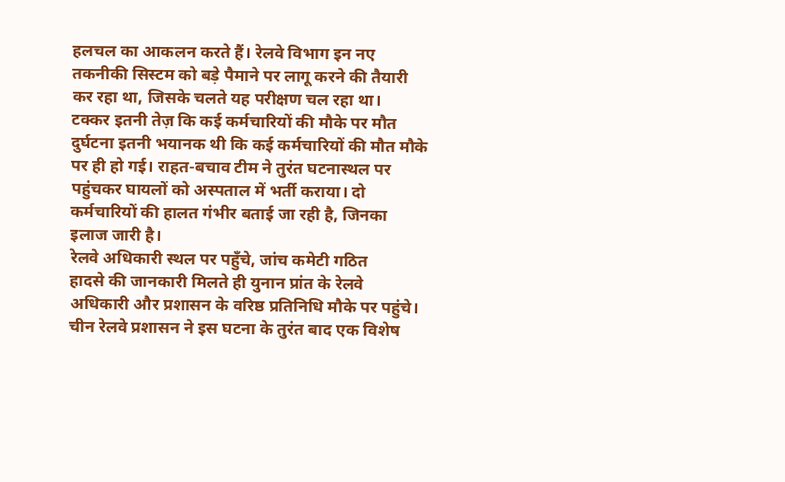हलचल का आकलन करते हैं। रेलवे विभाग इन नए तकनीकी सिस्टम को बड़े पैमाने पर लागू करने की तैयारी कर रहा था, जिसके चलते यह परीक्षण चल रहा था।
टक्कर इतनी तेज़ कि कई कर्मचारियों की मौके पर मौत
दुर्घटना इतनी भयानक थी कि कई कर्मचारियों की मौत मौके पर ही हो गई। राहत-बचाव टीम ने तुरंत घटनास्थल पर पहुंचकर घायलों को अस्पताल में भर्ती कराया। दो कर्मचारियों की हालत गंभीर बताई जा रही है, जिनका इलाज जारी है।
रेलवे अधिकारी स्थल पर पहुँचे, जांच कमेटी गठित
हादसे की जानकारी मिलते ही युनान प्रांत के रेलवे अधिकारी और प्रशासन के वरिष्ठ प्रतिनिधि मौके पर पहुंचे।
चीन रेलवे प्रशासन ने इस घटना के तुरंत बाद एक विशेष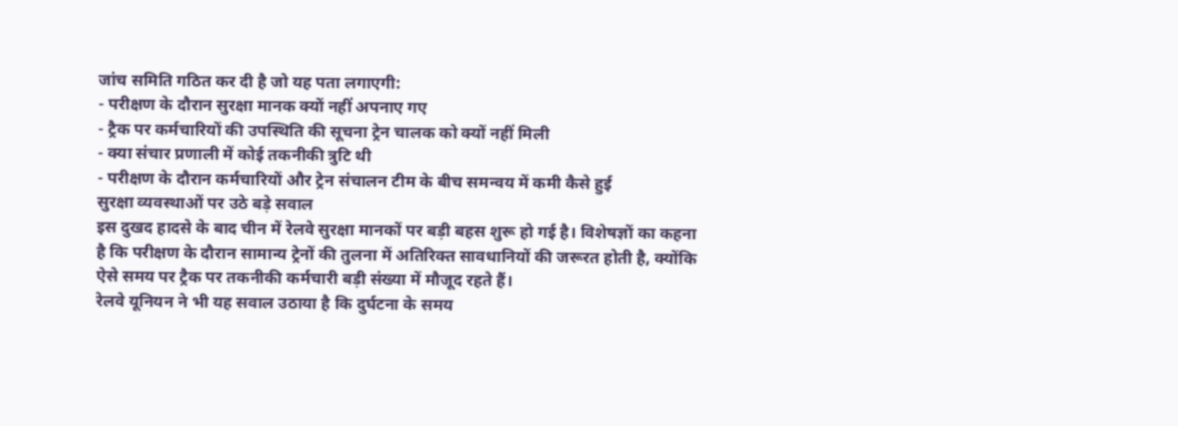जांच समिति गठित कर दी है जो यह पता लगाएगी:
- परीक्षण के दौरान सुरक्षा मानक क्यों नहीं अपनाए गए
- ट्रैक पर कर्मचारियों की उपस्थिति की सूचना ट्रेन चालक को क्यों नहीं मिली
- क्या संचार प्रणाली में कोई तकनीकी त्रुटि थी
- परीक्षण के दौरान कर्मचारियों और ट्रेन संचालन टीम के बीच समन्वय में कमी कैसे हुई
सुरक्षा व्यवस्थाओं पर उठे बड़े सवाल
इस दुखद हादसे के बाद चीन में रेलवे सुरक्षा मानकों पर बड़ी बहस शुरू हो गई है। विशेषज्ञों का कहना है कि परीक्षण के दौरान सामान्य ट्रेनों की तुलना में अतिरिक्त सावधानियों की जरूरत होती है, क्योंकि ऐसे समय पर ट्रैक पर तकनीकी कर्मचारी बड़ी संख्या में मौजूद रहते हैं।
रेलवे यूनियन ने भी यह सवाल उठाया है कि दुर्घटना के समय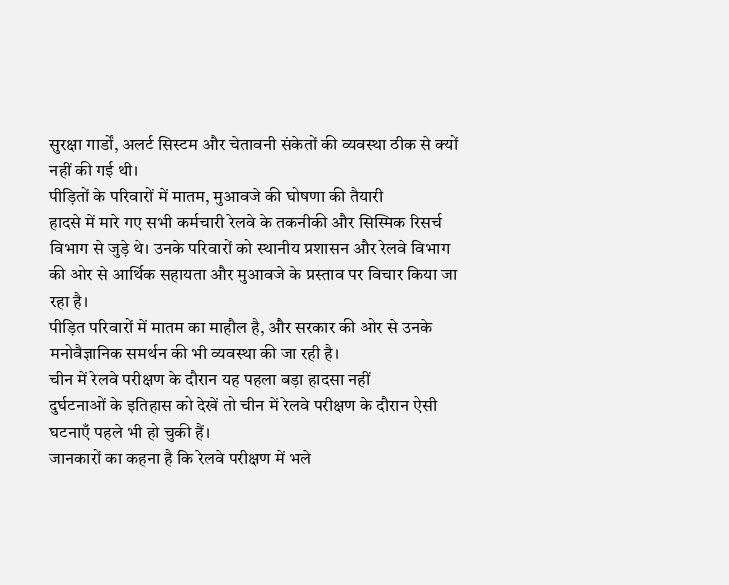सुरक्षा गार्डों, अलर्ट सिस्टम और चेतावनी संकेतों की व्यवस्था ठीक से क्यों नहीं की गई थी।
पीड़ितों के परिवारों में मातम, मुआवजे की घोषणा की तैयारी
हादसे में मारे गए सभी कर्मचारी रेलवे के तकनीकी और सिस्मिक रिसर्च विभाग से जुड़े थे। उनके परिवारों को स्थानीय प्रशासन और रेलवे विभाग की ओर से आर्थिक सहायता और मुआवजे के प्रस्ताव पर विचार किया जा रहा है।
पीड़ित परिवारों में मातम का माहौल है, और सरकार की ओर से उनके मनोवैज्ञानिक समर्थन की भी व्यवस्था की जा रही है।
चीन में रेलवे परीक्षण के दौरान यह पहला बड़ा हादसा नहीं
दुर्घटनाओं के इतिहास को देखें तो चीन में रेलवे परीक्षण के दौरान ऐसी घटनाएँ पहले भी हो चुकी हैं।
जानकारों का कहना है कि रेलवे परीक्षण में भले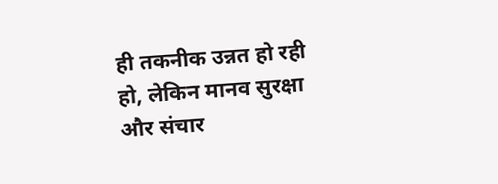ही तकनीक उन्नत हो रही हो, लेकिन मानव सुरक्षा और संचार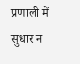प्रणाली में सुधार न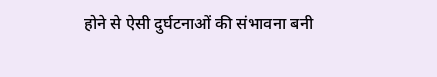होने से ऐसी दुर्घटनाओं की संभावना बनी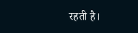रहती है।